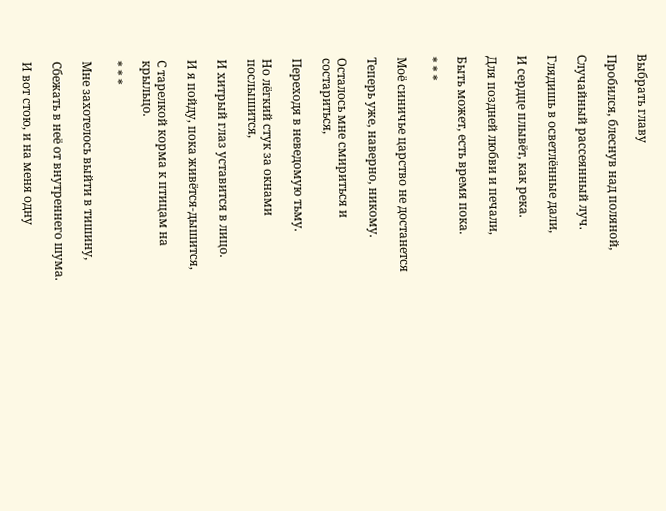Выбрать главу

Пробился, блеснув над поляной,

Случайный рассеянный луч.

Глядишь в осветлённые дали,

И сердце плывёт, как река.

Для поздней любви и печали,

Быть может, есть время пока.

* * *

Моё синичье царство не достанется

Теперь уже, наверно, никому.

Осталось мне смириться и состариться,

Переходя в неведомую тьму.

Но лёгкий стук за окнами послышится,

И хитрый глаз уставится в лицо.

И я пойду, пока живётся-дышится,

С тарелкой корма к птицам на крыльцо.

* * *

Мне захотелось выйти в тишину,

Сбежать в неё от внутреннего шума.

И вот стою, и на меня одну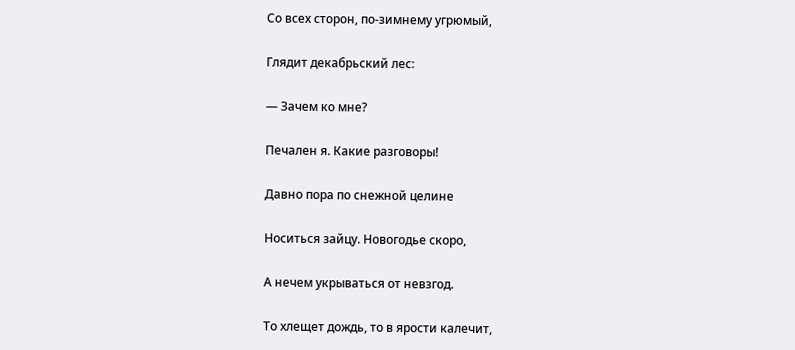Со всех сторон, по-зимнему угрюмый,

Глядит декабрьский лес:

— Зачем ко мне?

Печален я. Какие разговоры!

Давно пора по снежной целине

Носиться зайцу. Новогодье скоро,

А нечем укрываться от невзгод.

То хлещет дождь, то в ярости калечит,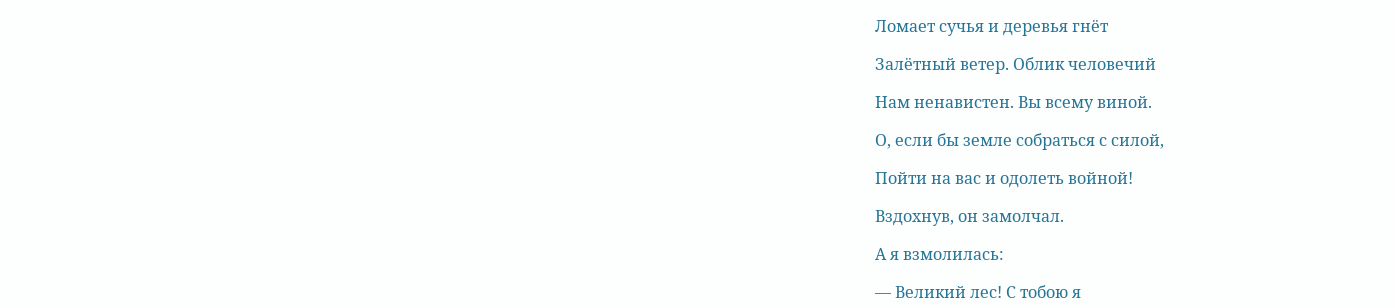Ломает сучья и деревья гнёт

Залётный ветер. Облик человечий

Нам ненавистен. Вы всему виной.

О, если бы земле собраться с силой,

Пойти на вас и одолеть войной!

Вздохнув, он замолчал.

А я взмолилась:

— Великий лес! С тобою я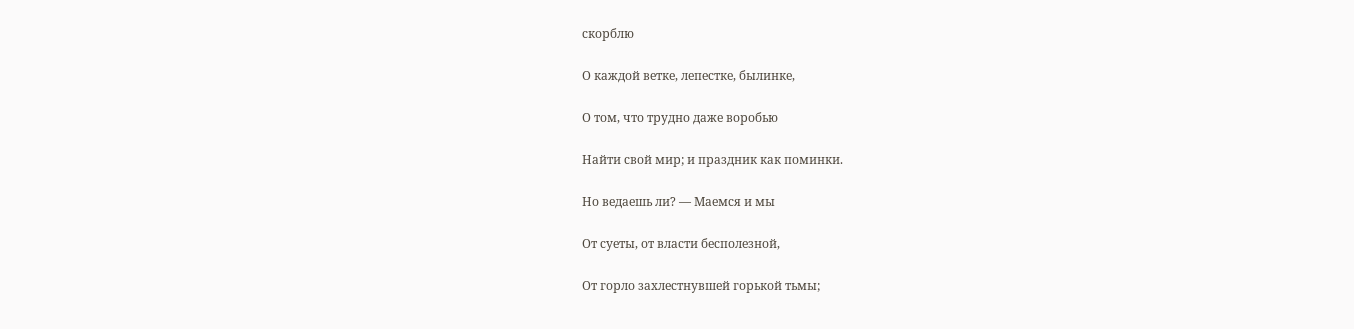скорблю

О каждой ветке, лепестке, былинке,

О том, что трудно даже воробью

Найти свой мир; и праздник как поминки.

Но ведаешь ли? — Маемся и мы

От суеты, от власти бесполезной,

От горло захлестнувшей горькой тьмы;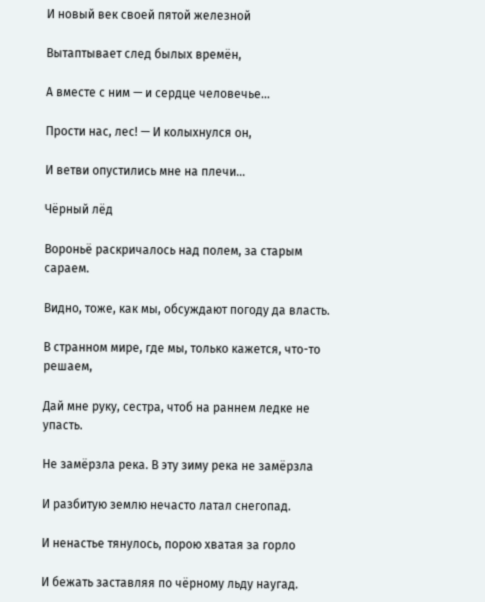И новый век своей пятой железной

Вытаптывает след былых времён,

А вместе с ним — и сердце человечье…

Прости нас, лес! — И колыхнулся он,

И ветви опустились мне на плечи…

Чёрный лёд

Вороньё раскричалось над полем, за старым сараем.

Видно, тоже, как мы, обсуждают погоду да власть.

В странном мире, где мы, только кажется, что-то решаем,

Дай мне руку, сестра, чтоб на раннем ледке не упасть.

Не замёрзла река. В эту зиму река не замёрзла

И разбитую землю нечасто латал снегопад.

И ненастье тянулось, порою хватая за горло

И бежать заставляя по чёрному льду наугад.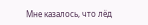Мне казалось, что лёд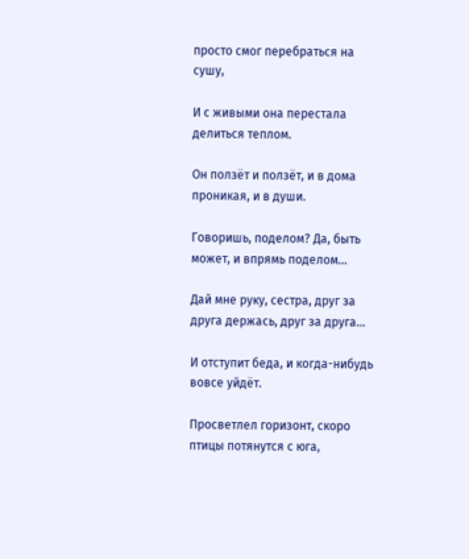просто смог перебраться на сушу,

И с живыми она перестала делиться теплом.

Он ползёт и ползёт, и в дома проникая, и в души.

Говоришь, поделом? Да, быть может, и впрямь поделом…

Дай мне руку, сестра, друг за друга держась, друг за друга…

И отступит беда, и когда-нибудь вовсе уйдёт.

Просветлел горизонт, скоро птицы потянутся с юга,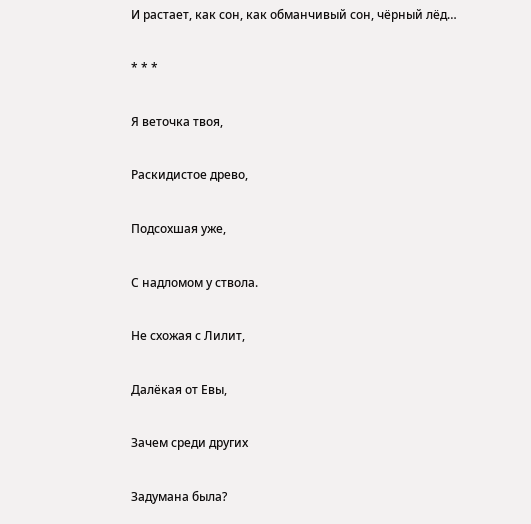И растает, как сон, как обманчивый сон, чёрный лёд…

* * *

Я веточка твоя,

Раскидистое древо,

Подсохшая уже,

С надломом у ствола.

Не схожая с Лилит,

Далёкая от Евы,

Зачем среди других

Задумана была?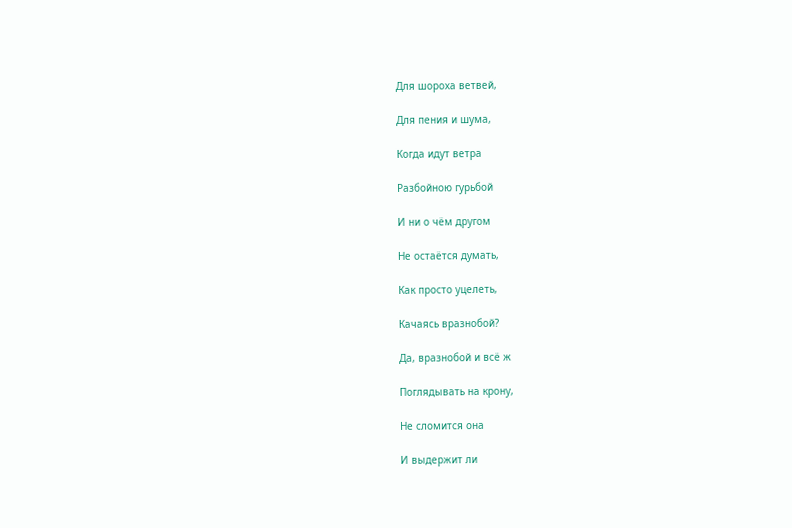Для шороха ветвей,

Для пения и шума,

Когда идут ветра

Разбойною гурьбой

И ни о чём другом

Не остаётся думать,

Как просто уцелеть,

Качаясь вразнобой?

Да, вразнобой и всё ж

Поглядывать на крону,

Не сломится она

И выдержит ли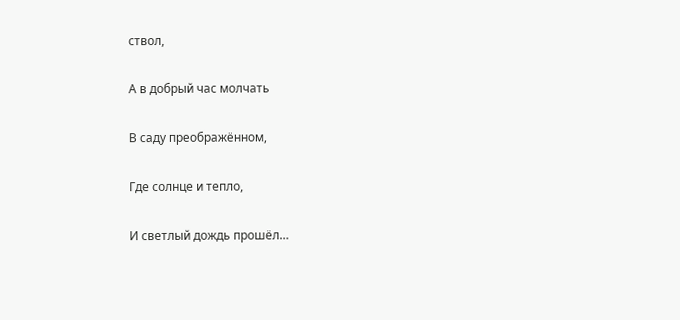ствол,

А в добрый час молчать

В саду преображённом,

Где солнце и тепло,

И светлый дождь прошёл…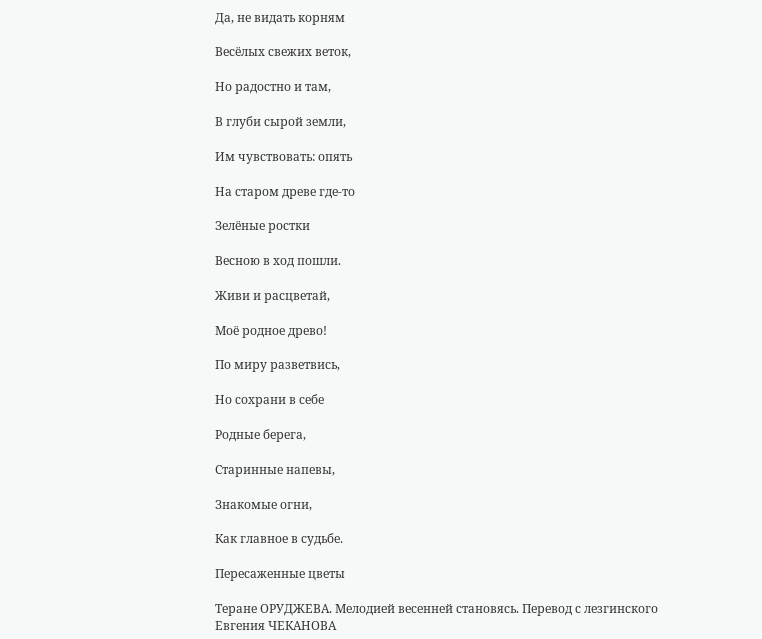Да, не видать корням

Весёлых свежих веток,

Но радостно и там,

В глуби сырой земли,

Им чувствовать: опять

На старом древе где-то

Зелёные ростки

Весною в ход пошли.

Живи и расцветай,

Моё родное древо!

По миру разветвись,

Но сохрани в себе

Родные берега,

Старинные напевы,

Знакомые огни,

Как главное в судьбе.

Пересаженные цветы

Теране ОРУДЖЕВА. Мелодией весенней становясь. Перевод с лезгинского Евгения ЧЕКАНОВА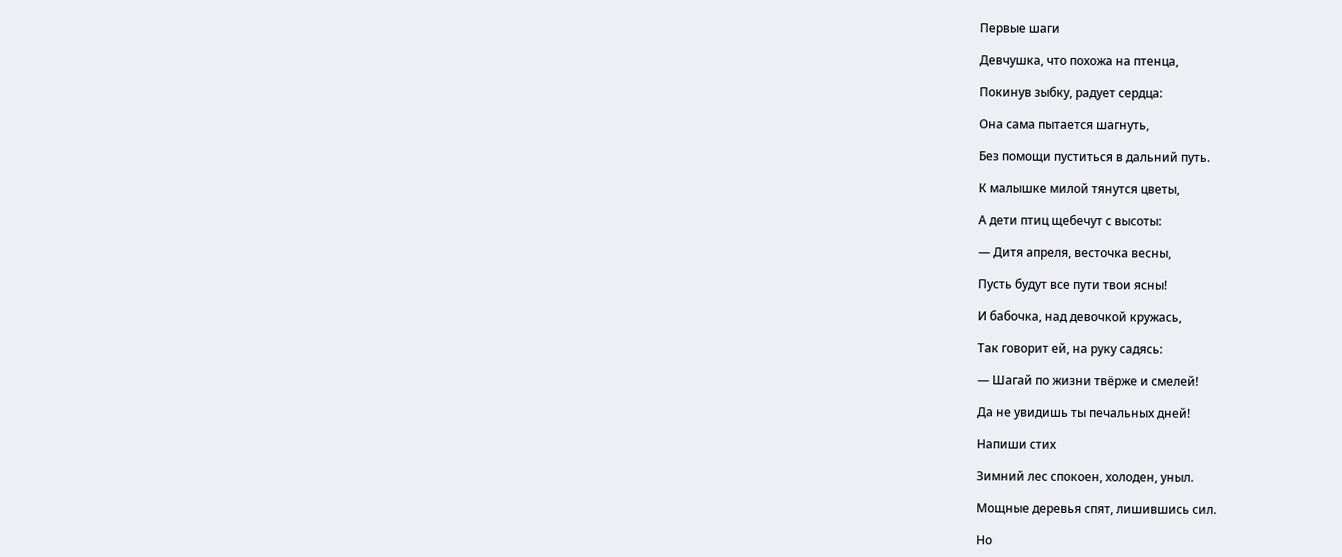Первые шаги

Девчушка, что похожа на птенца,

Покинув зыбку, радует сердца:

Она сама пытается шагнуть,

Без помощи пуститься в дальний путь.

К малышке милой тянутся цветы,

А дети птиц щебечут с высоты:

— Дитя апреля, весточка весны,

Пусть будут все пути твои ясны!

И бабочка, над девочкой кружась,

Так говорит ей, на руку садясь:

— Шагай по жизни твёрже и смелей!

Да не увидишь ты печальных дней!

Напиши стих

Зимний лес спокоен, холоден, уныл.

Мощные деревья спят, лишившись сил.

Но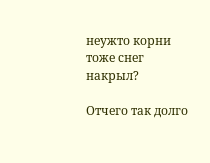неужто корни тоже снег накрыл?

Отчего так долго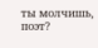ты молчишь, поэт?